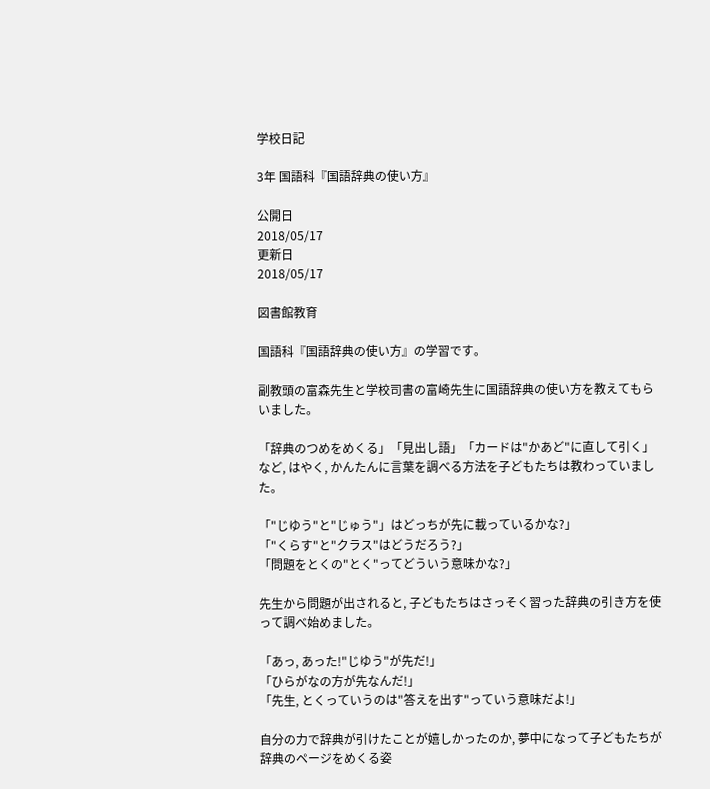学校日記

3年 国語科『国語辞典の使い方』

公開日
2018/05/17
更新日
2018/05/17

図書館教育

国語科『国語辞典の使い方』の学習です。

副教頭の富森先生と学校司書の富崎先生に国語辞典の使い方を教えてもらいました。

「辞典のつめをめくる」「見出し語」「カードは"かあど"に直して引く」など, はやく, かんたんに言葉を調べる方法を子どもたちは教わっていました。

「"じゆう"と"じゅう"」はどっちが先に載っているかな?」
「"くらす"と"クラス"はどうだろう?」
「問題をとくの"とく"ってどういう意味かな?」

先生から問題が出されると, 子どもたちはさっそく習った辞典の引き方を使って調べ始めました。

「あっ, あった!"じゆう"が先だ!」
「ひらがなの方が先なんだ!」
「先生, とくっていうのは"答えを出す"っていう意味だよ!」

自分の力で辞典が引けたことが嬉しかったのか, 夢中になって子どもたちが辞典のページをめくる姿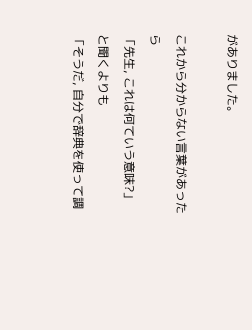がありました。

これから分からない言葉があったら
「先生, これは何ていう意味?」と聞くよりも
「そうだ, 自分で辞典を使って調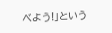べよう!」という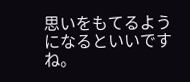思いをもてるようになるといいですね。